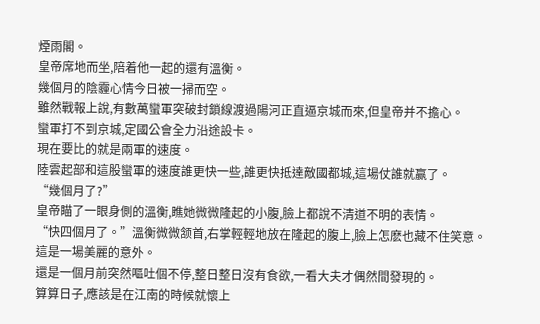煙雨閣。
皇帝席地而坐,陪着他一起的還有溫衡。
幾個月的陰霾心情今日被一掃而空。
雖然戰報上說,有數萬蠻軍突破封鎖線渡過陽河正直逼京城而來,但皇帝并不擔心。
蠻軍打不到京城,定國公會全力沿途設卡。
現在要比的就是兩軍的速度。
陸雲起部和這股蠻軍的速度誰更快一些,誰更快抵達敵國都城,這場仗誰就赢了。
“幾個月了?”
皇帝瞄了一眼身側的溫衡,瞧她微微隆起的小腹,臉上都說不清道不明的表情。
“快四個月了。”溫衡微微颔首,右掌輕輕地放在隆起的腹上,臉上怎麽也藏不住笑意。
這是一場美麗的意外。
還是一個月前突然嘔吐個不停,整日整日沒有食欲,一看大夫才偶然間發現的。
算算日子,應該是在江南的時候就懷上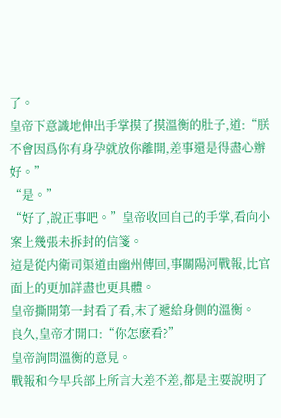了。
皇帝下意識地伸出手掌摸了摸溫衡的肚子,道:“朕不會因爲你有身孕就放你離開,差事還是得盡心辦好。”
“是。”
“好了,說正事吧。”皇帝收回自己的手掌,看向小案上幾張未拆封的信箋。
這是從内衛司渠道由幽州傳回,事關陽河戰報,比官面上的更加詳盡也更具體。
皇帝撕開第一封看了看,末了遞給身側的溫衡。
良久,皇帝才開口:“你怎麽看?”
皇帝詢問溫衡的意見。
戰報和今早兵部上所言大差不差,都是主要說明了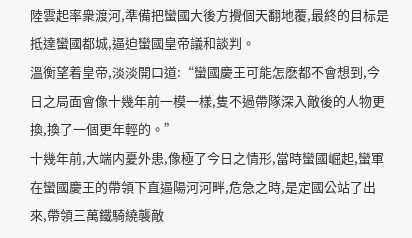陸雲起率衆渡河,準備把蠻國大後方攪個天翻地覆,最終的目标是抵達蠻國都城,逼迫蠻國皇帝議和談判。
溫衡望着皇帝,淡淡開口道:“蠻國慶王可能怎麽都不會想到,今日之局面會像十幾年前一模一樣,隻不過帶隊深入敵後的人物更換,換了一個更年輕的。”
十幾年前,大端内憂外患,像極了今日之情形,當時蠻國崛起,蠻軍在蠻國慶王的帶領下直逼陽河河畔,危急之時,是定國公站了出來,帶領三萬鐵騎繞襲敵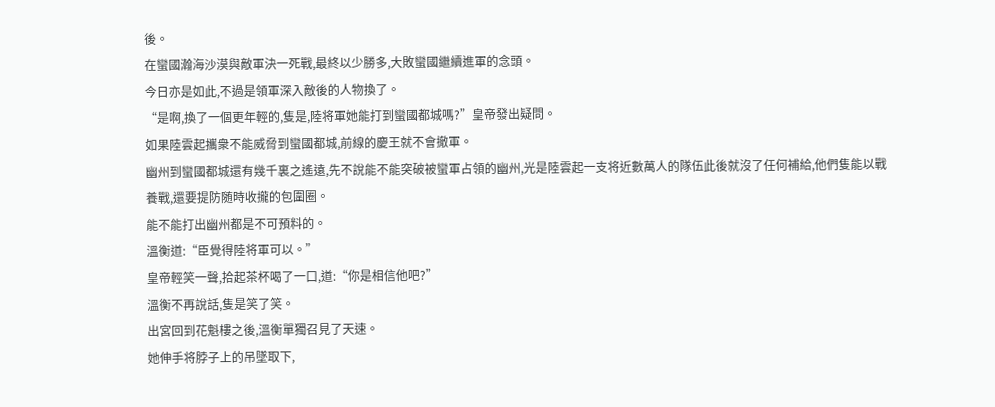後。
在蠻國瀚海沙漠與敵軍決一死戰,最終以少勝多,大敗蠻國繼續進軍的念頭。
今日亦是如此,不過是領軍深入敵後的人物換了。
“是啊,換了一個更年輕的,隻是,陸将軍她能打到蠻國都城嗎?”皇帝發出疑問。
如果陸雲起攜衆不能威脅到蠻國都城,前線的慶王就不會撤軍。
幽州到蠻國都城還有幾千裏之遙遠,先不說能不能突破被蠻軍占領的幽州,光是陸雲起一支将近數萬人的隊伍此後就沒了任何補給,他們隻能以戰養戰,還要提防随時收攏的包圍圈。
能不能打出幽州都是不可預料的。
溫衡道:“臣覺得陸将軍可以。”
皇帝輕笑一聲,拾起茶杯喝了一口,道:“你是相信他吧?”
溫衡不再說話,隻是笑了笑。
出宮回到花魁樓之後,溫衡單獨召見了天速。
她伸手将脖子上的吊墜取下,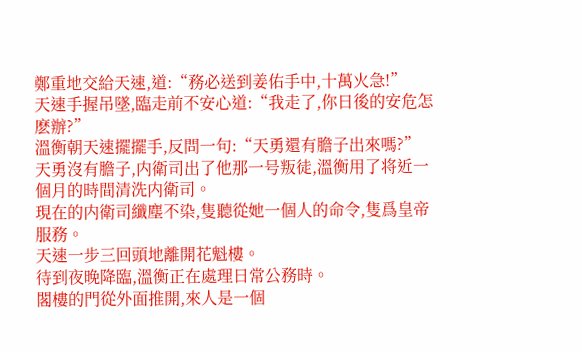鄭重地交給天速,道:“務必送到姜佑手中,十萬火急!”
天速手握吊墜,臨走前不安心道:“我走了,你日後的安危怎麽辦?”
溫衡朝天速擺擺手,反問一句:“天勇還有膽子出來嗎?”
天勇沒有膽子,内衛司出了他那一号叛徒,溫衡用了将近一個月的時間清洗内衛司。
現在的内衛司纖塵不染,隻聽從她一個人的命令,隻爲皇帝服務。
天速一步三回頭地離開花魁樓。
待到夜晚降臨,溫衡正在處理日常公務時。
閣樓的門從外面推開,來人是一個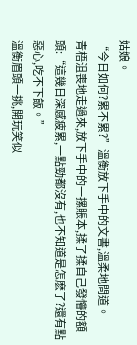姑娘。
“今日如何?累不累?”溫衡放下手中的文書,溫柔地問道。
青梧沮喪地走過來,放下手中的一摞賬本,揉了揉自己發懵的額頭:“這幾日深感疲累,一點勁都沒有,也不知道是怎麽了?還有點惡心,吃不下飯。”
溫衡眉頭一挑,開玩笑似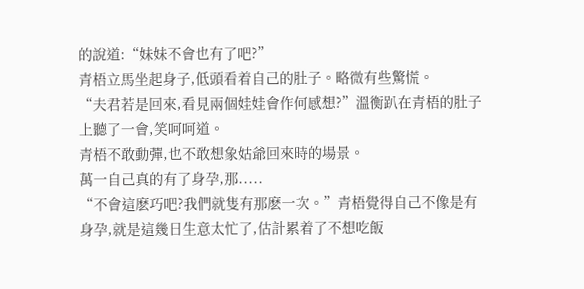的說道:“妹妹不會也有了吧?”
青梧立馬坐起身子,低頭看着自己的肚子。略微有些驚慌。
“夫君若是回來,看見兩個娃娃會作何感想?”溫衡趴在青梧的肚子上聽了一會,笑呵呵道。
青梧不敢動彈,也不敢想象姑爺回來時的場景。
萬一自己真的有了身孕,那.....
“不會這麽巧吧?我們就隻有那麽一次。”青梧覺得自己不像是有身孕,就是這幾日生意太忙了,估計累着了不想吃飯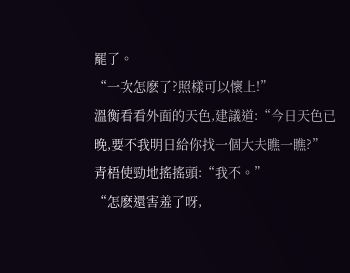罷了。
“一次怎麽了?照樣可以懷上!”
溫衡看看外面的天色,建議道:“今日天色已晚,要不我明日給你找一個大夫瞧一瞧?”
青梧使勁地搖搖頭:“我不。”
“怎麽還害羞了呀,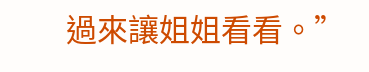過來讓姐姐看看。”